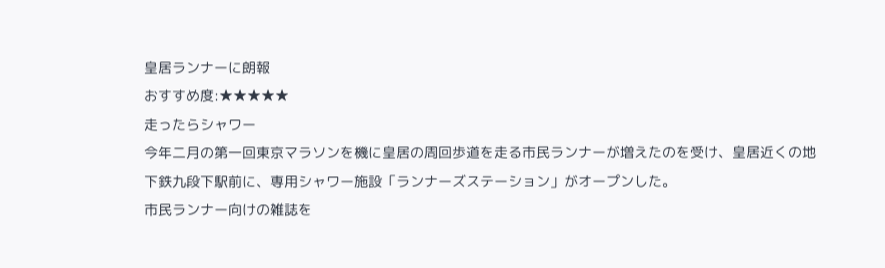皇居ランナーに朗報
おすすめ度:★★★★★
走ったらシャワー
今年二月の第一回東京マラソンを機に皇居の周回歩道を走る市民ランナーが増えたのを受け、皇居近くの地下鉄九段下駅前に、専用シャワー施設「ランナーズステーション」がオープンした。
市民ランナー向けの雑誌を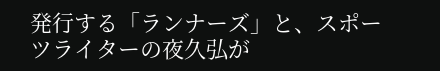発行する「ランナーズ」と、スポーツライターの夜久弘が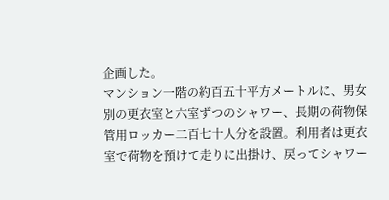企画した。
マンション一階の約百五十平方メートルに、男女別の更衣室と六室ずつのシャワー、長期の荷物保管用ロッカー二百七十人分を設置。利用者は更衣室で荷物を預けて走りに出掛け、戻ってシャワー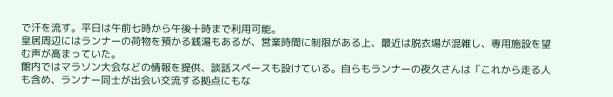で汗を流す。平日は午前七時から午後十時まで利用可能。
皇居周辺にはランナーの荷物を預かる銭湯もあるが、営業時間に制限がある上、最近は脱衣場が混雑し、専用施設を望む声が高まっていた。
館内ではマラソン大会などの情報を提供、談話スペースも設けている。自らもランナーの夜久さんは「これから走る人も含め、ランナー同士が出会い交流する拠点にもな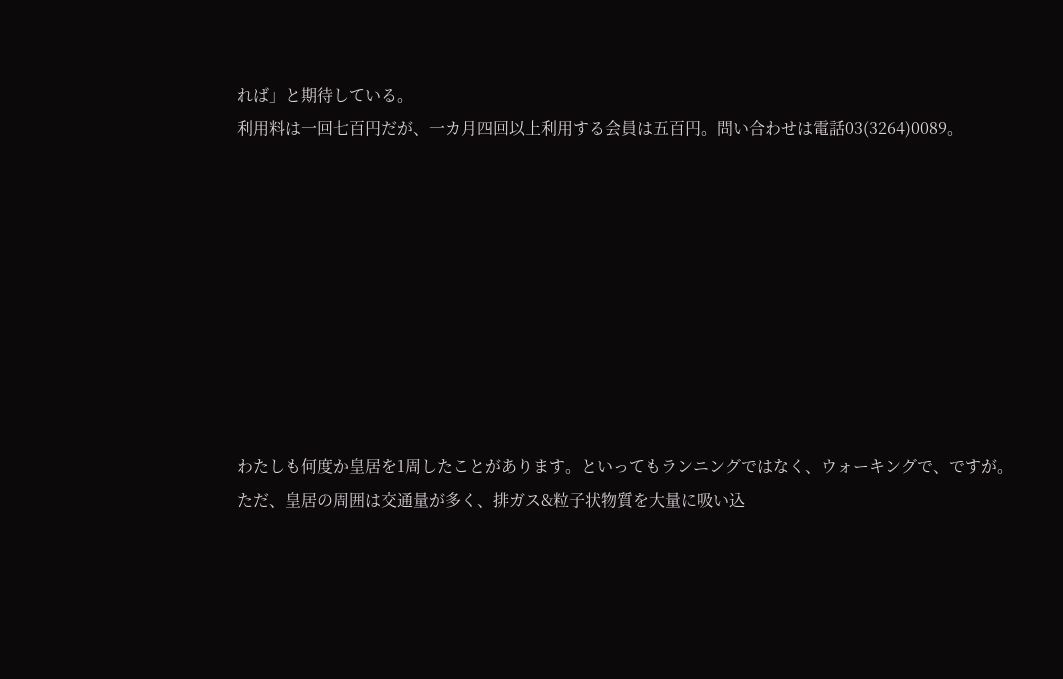れば」と期待している。
利用料は一回七百円だが、一カ月四回以上利用する会員は五百円。問い合わせは電話03(3264)0089。









わたしも何度か皇居を1周したことがあります。といってもランニングではなく、ウォーキングで、ですが。
ただ、皇居の周囲は交通量が多く、排ガス&粒子状物質を大量に吸い込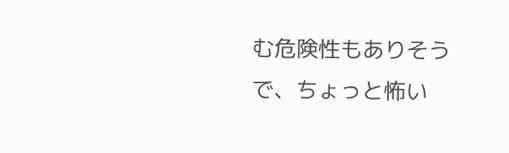む危険性もありそうで、ちょっと怖い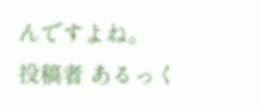んですよね。
投稿者 あるっく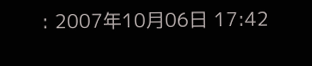: 2007年10月06日 17:42